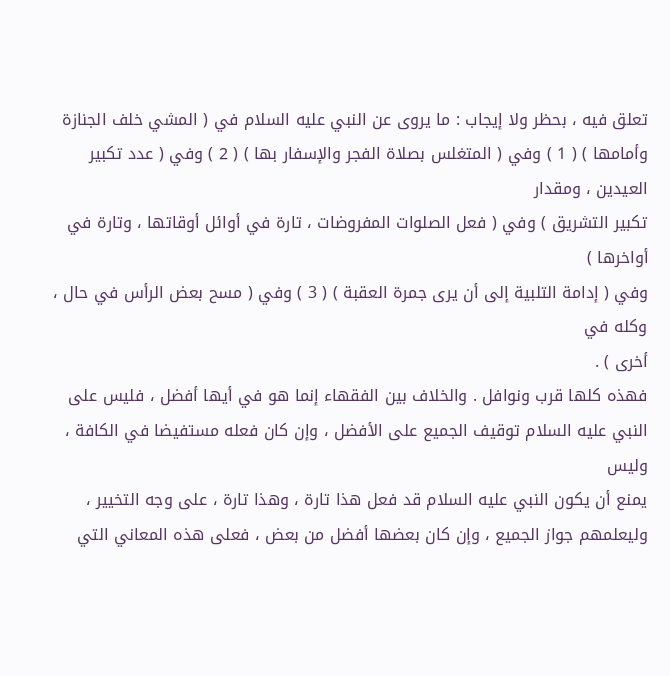تعلق فيه ، بحظر ولا إيجاب : ما يروى عن النبي عليه السلام في ( المشي خلف الجنازة
وأمامها ) ( 1 ) وفي ( المتغلس بصلاة الفجر والإسفار بها ) ( 2 ) وفي ( عدد تكبير العيدين ، ومقدار
تكبير التشريق ) وفي ( فعل الصلوات المفروضات ، تارة في أوائل أوقاتها ، وتارة في أواخرها )
وفي ( إدامة التلبية إلى أن يرى جمرة العقبة ) ( 3 ) وفي ( مسح بعض الرأس في حال ، وكله في
أخرى ) .
فهذه كلها قرب ونوافل . والخلاف بين الفقهاء إنما هو في أيها أفضل ، فليس على
النبي عليه السلام توقيف الجميع على الأفضل ، وإن كان فعله مستفيضا في الكافة ، وليس
يمنع أن يكون النبي عليه السلام قد فعل هذا تارة ، وهذا تارة ، على وجه التخيير ،
وليعلمهم جواز الجميع ، وإن كان بعضها أفضل من بعض ، فعلى هذه المعاني التي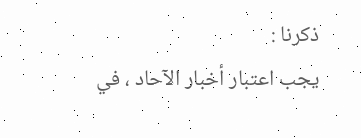ذكرنا :
يجب اعتبار أخبار الآحاد ، في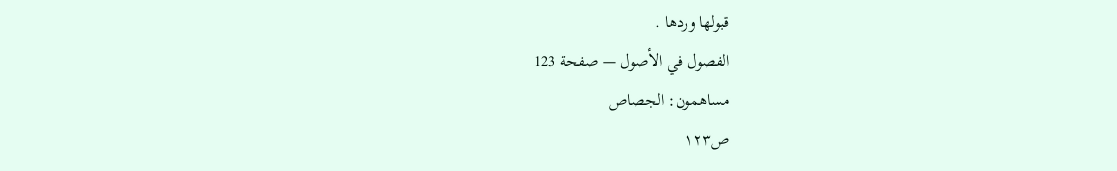قبولها وردها .
الفصول في الأصول — صفحة 123
مساهمون: الجصاص
ص١٢٣